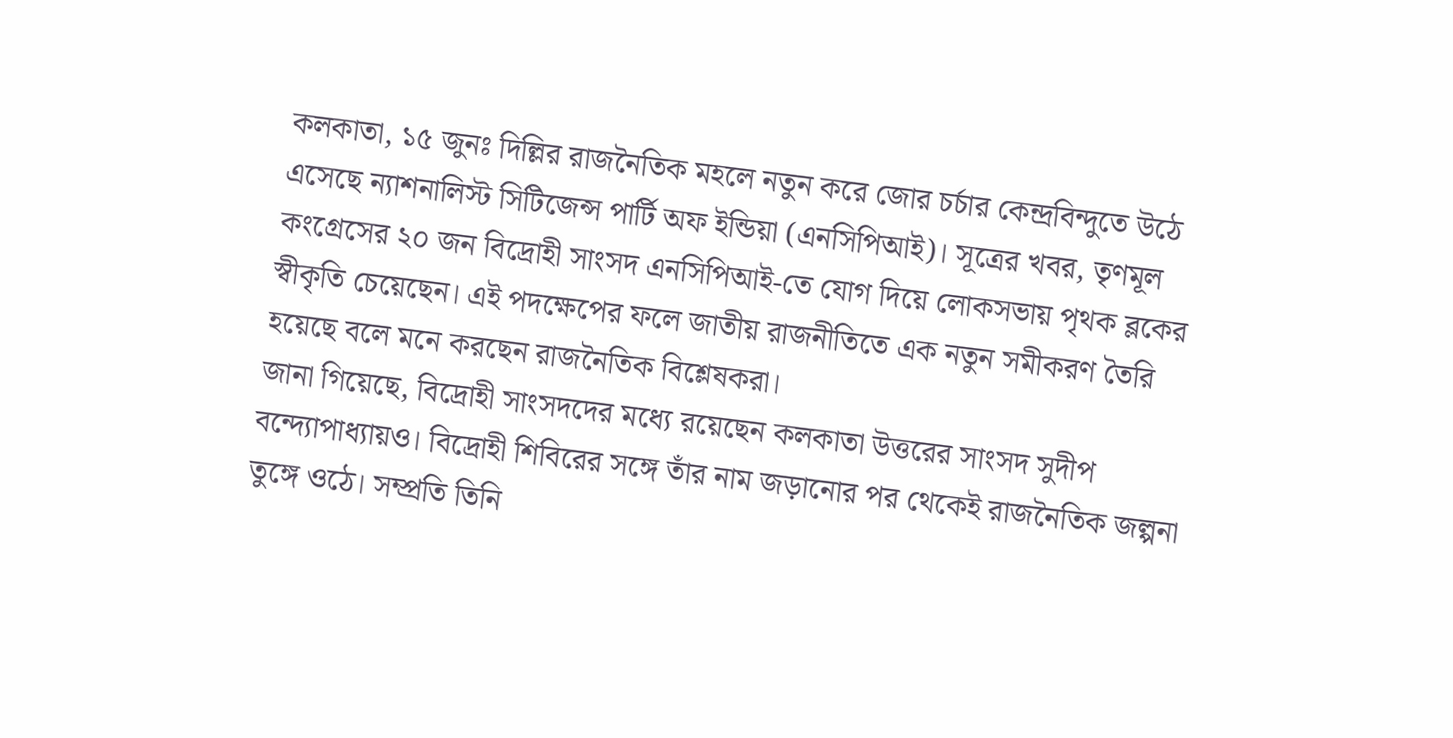কলকাতা, ১৫ জুনঃ দিল্লির রাজনৈতিক মহলে নতুন করে জোর চর্চার কেন্দ্রবিন্দুতে উঠে এসেছে ন্যাশনালিস্ট সিটিজেন্স পার্টি অফ ইন্ডিয়া (এনসিপিআই)। সূত্রের খবর, তৃণমূল কংগ্রেসের ২০ জন বিদ্রোহী সাংসদ এনসিপিআই-তে যোগ দিয়ে লোকসভায় পৃথক ব্লকের স্বীকৃতি চেয়েছেন। এই পদক্ষেপের ফলে জাতীয় রাজনীতিতে এক নতুন সমীকরণ তৈরি হয়েছে বলে মনে করছেন রাজনৈতিক বিশ্লেষকরা।
জানা গিয়েছে, বিদ্রোহী সাংসদদের মধ্যে রয়েছেন কলকাতা উত্তরের সাংসদ সুদীপ বন্দ্যোপাধ্যায়ও। বিদ্রোহী শিবিরের সঙ্গে তাঁর নাম জড়ানোর পর থেকেই রাজনৈতিক জল্পনা তুঙ্গে ওঠে। সম্প্রতি তিনি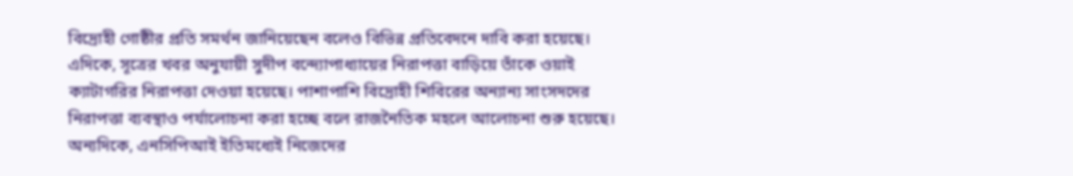বিদ্রোহী গোষ্ঠীর প্রতি সমর্থন জানিয়েছেন বলেও বিভিন্ন প্রতিবেদনে দাবি করা হয়েছে।
এদিকে, সূত্রের খবর অনুযায়ী সুদীপ বন্দ্যোপাধ্যায়ের নিরাপত্তা বাড়িয়ে তাঁকে ওয়াই ক্যাটাগরির নিরাপত্তা দেওয়া হয়েছে। পাশাপাশি বিদ্রোহী শিবিরের অন্যান্য সাংসদদের নিরাপত্তা ব্যবস্থাও পর্যালোচনা করা হচ্ছে বলে রাজনৈতিক মহলে আলোচনা শুরু হয়েছে।
অন্যদিকে, এনসিপিআই ইতিমধ্যেই নিজেদের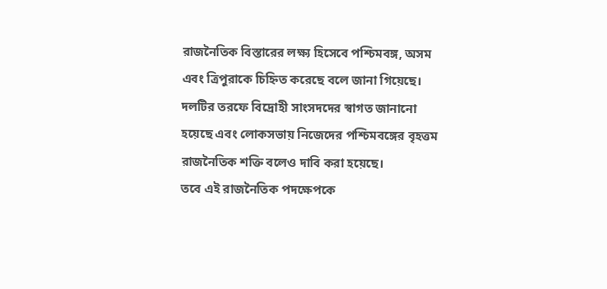রাজনৈতিক বিস্তারের লক্ষ্য হিসেবে পশ্চিমবঙ্গ, অসম এবং ত্রিপুরাকে চিহ্নিত করেছে বলে জানা গিয়েছে। দলটির তরফে বিদ্রোহী সাংসদদের স্বাগত জানানো হয়েছে এবং লোকসভায় নিজেদের পশ্চিমবঙ্গের বৃহত্তম রাজনৈতিক শক্তি বলেও দাবি করা হয়েছে।
তবে এই রাজনৈতিক পদক্ষেপকে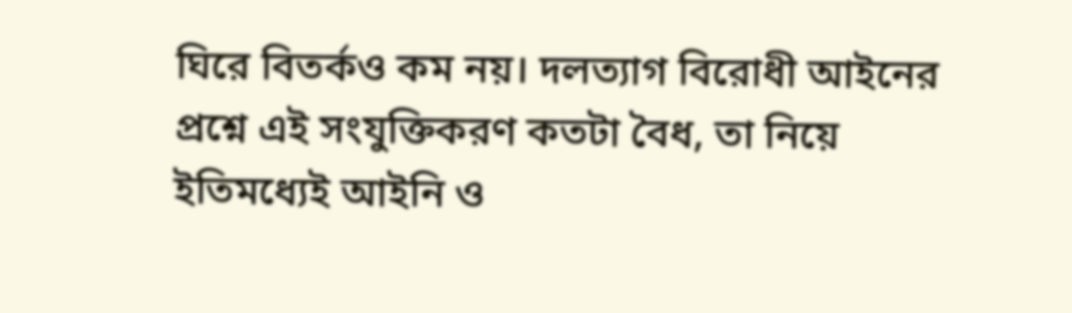ঘিরে বিতর্কও কম নয়। দলত্যাগ বিরোধী আইনের প্রশ্নে এই সংযুক্তিকরণ কতটা বৈধ, তা নিয়ে ইতিমধ্যেই আইনি ও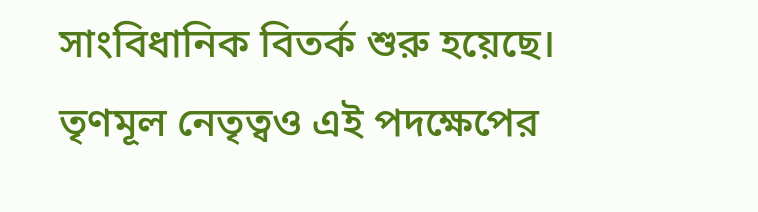সাংবিধানিক বিতর্ক শুরু হয়েছে। তৃণমূল নেতৃত্বও এই পদক্ষেপের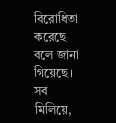বিরোধিতা করেছে বলে জানা গিয়েছে।
সব মিলিয়ে,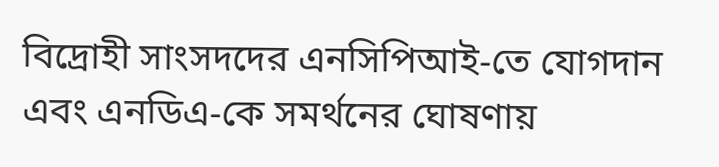বিদ্রোহী সাংসদদের এনসিপিআই-তে যোগদান এবং এনডিএ-কে সমর্থনের ঘোষণায়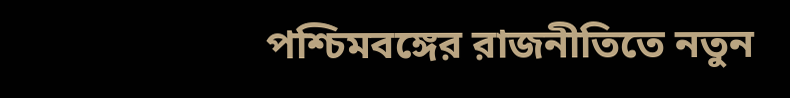পশ্চিমবঙ্গের রাজনীতিতে নতুন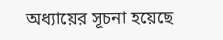অধ্যায়ের সূচনা হয়েছে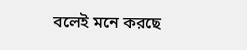বলেই মনে করছে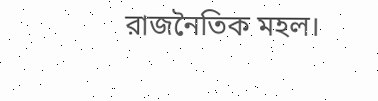রাজনৈতিক মহল।